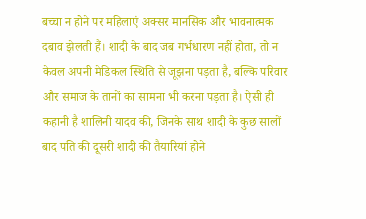बच्चा न होने पर महिलाएं अक्सर मानसिक और भावनात्मक दबाव झेलती हैं। शादी के बाद जब गर्भधारण नहीं होता, तो न केवल अपनी मेडिकल स्थिति से जूझना पड़ता है, बल्कि परिवार और समाज के तानों का सामना भी करना पड़ता है। ऐसी ही कहानी है शालिनी यादव की, जिनके साथ शादी के कुछ सालों बाद पति की दूसरी शादी की तैयारियां होने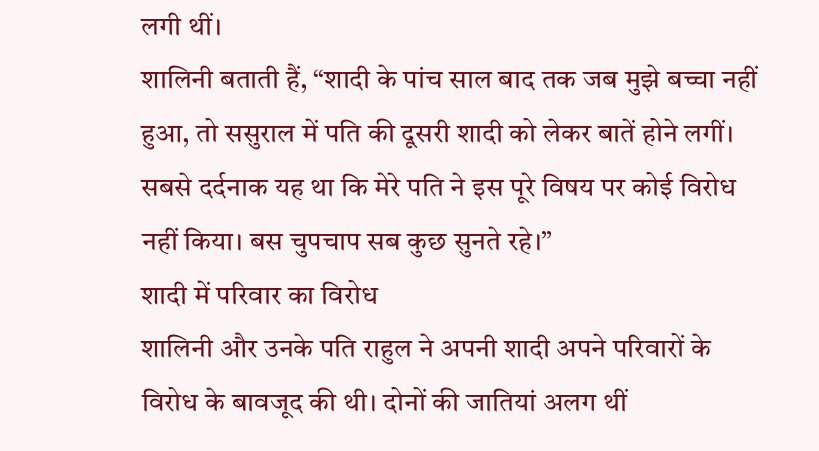लगी थीं।
शालिनी बताती हैं, “शादी के पांच साल बाद तक जब मुझे बच्चा नहीं हुआ, तो ससुराल में पति की दूसरी शादी को लेकर बातें होने लगीं। सबसे दर्दनाक यह था कि मेरे पति ने इस पूरे विषय पर कोई विरोध नहीं किया। बस चुपचाप सब कुछ सुनते रहे।”
शादी में परिवार का विरोध
शालिनी और उनके पति राहुल ने अपनी शादी अपने परिवारों के विरोध के बावजूद की थी। दोनों की जातियां अलग थीं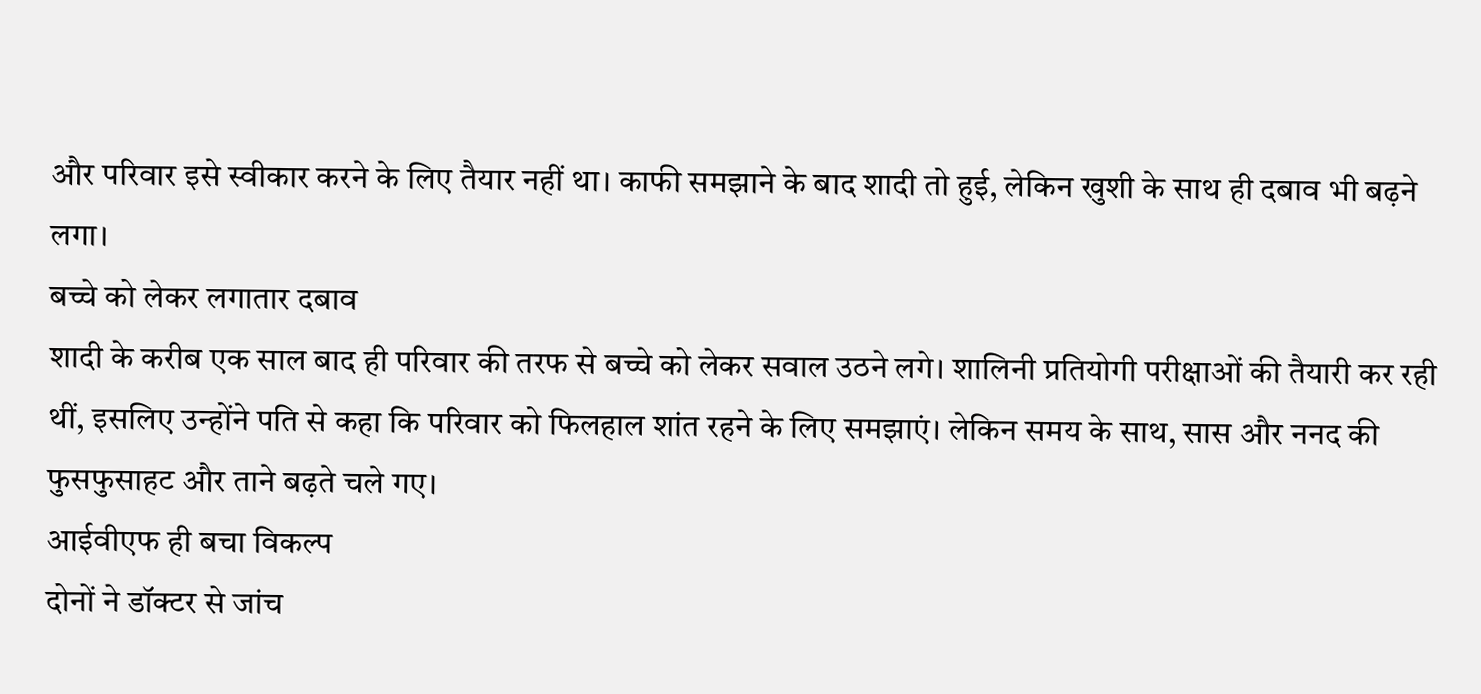और परिवार इसे स्वीकार करने के लिए तैयार नहीं था। काफी समझाने के बाद शादी तो हुई, लेकिन खुशी के साथ ही दबाव भी बढ़ने लगा।
बच्चे को लेकर लगातार दबाव
शादी के करीब एक साल बाद ही परिवार की तरफ से बच्चे को लेकर सवाल उठने लगे। शालिनी प्रतियोगी परीक्षाओं की तैयारी कर रही थीं, इसलिए उन्होंने पति से कहा कि परिवार को फिलहाल शांत रहने के लिए समझाएं। लेकिन समय के साथ, सास और ननद की फुसफुसाहट और ताने बढ़ते चले गए।
आईवीएफ ही बचा विकल्प
दोनों ने डॉक्टर से जांच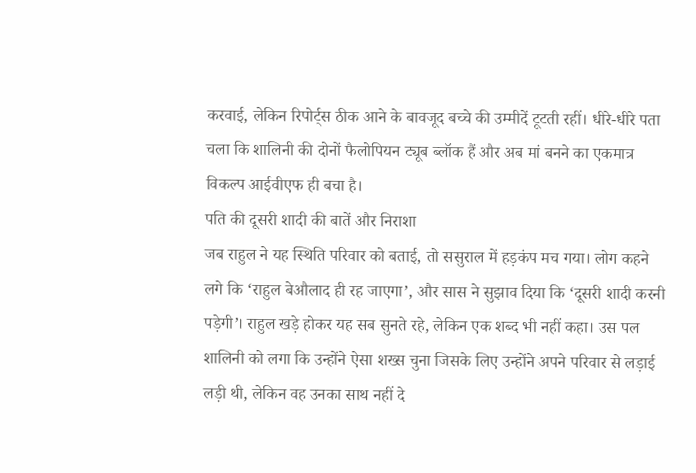करवाई, लेकिन रिपोर्ट्स ठीक आने के बावजूद बच्चे की उम्मीदें टूटती रहीं। धीरे-धीरे पता चला कि शालिनी की दोनों फैलोपियन ट्यूब ब्लॉक हैं और अब मां बनने का एकमात्र विकल्प आईवीएफ ही बचा है।
पति की दूसरी शादी की बातें और निराशा
जब राहुल ने यह स्थिति परिवार को बताई, तो ससुराल में हड़कंप मच गया। लोग कहने लगे कि ‘राहुल बेऔलाद ही रह जाएगा’, और सास ने सुझाव दिया कि ‘दूसरी शादी करनी पड़ेगी’। राहुल खड़े होकर यह सब सुनते रहे, लेकिन एक शब्द भी नहीं कहा। उस पल शालिनी को लगा कि उन्होंने ऐसा शख्स चुना जिसके लिए उन्होंने अपने परिवार से लड़ाई लड़ी थी, लेकिन वह उनका साथ नहीं दे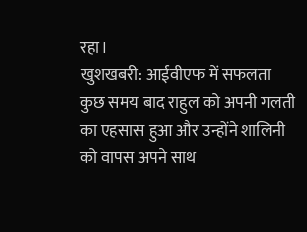रहा।
खुशखबरी: आईवीएफ में सफलता
कुछ समय बाद राहुल को अपनी गलती का एहसास हुआ और उन्होंने शालिनी को वापस अपने साथ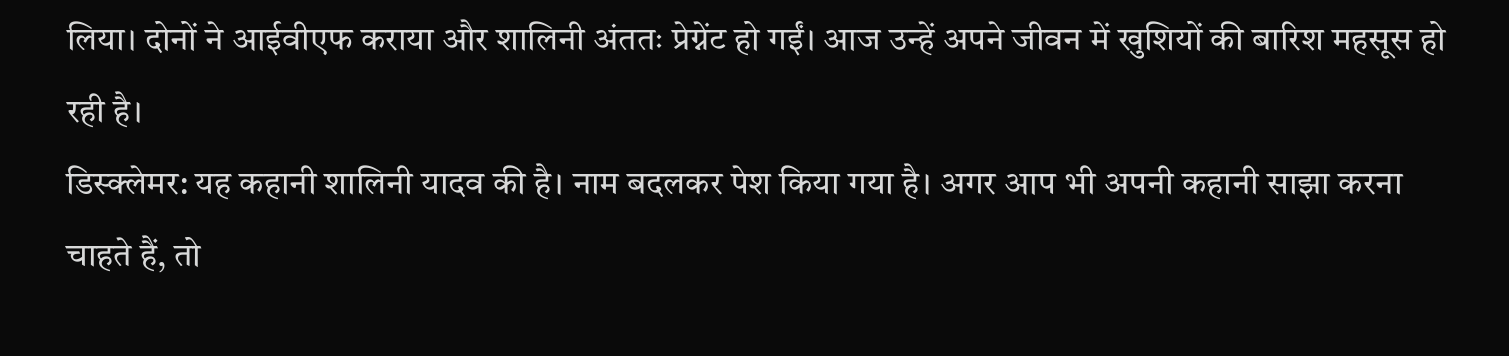लिया। दोनों ने आईवीएफ कराया और शालिनी अंततः प्रेग्नेंट हो गईं। आज उन्हें अपने जीवन में खुशियों की बारिश महसूस हो रही है।
डिस्क्लेमर: यह कहानी शालिनी यादव की है। नाम बदलकर पेश किया गया है। अगर आप भी अपनी कहानी साझा करना चाहते हैं, तो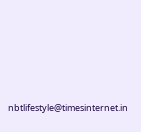nbtlifestyle@timesinternet.in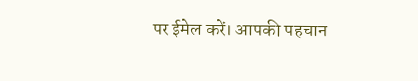पर ईमेल करें। आपकी पहचान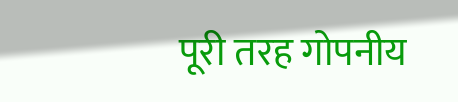पूरी तरह गोपनीय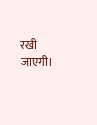रखी जाएगी।